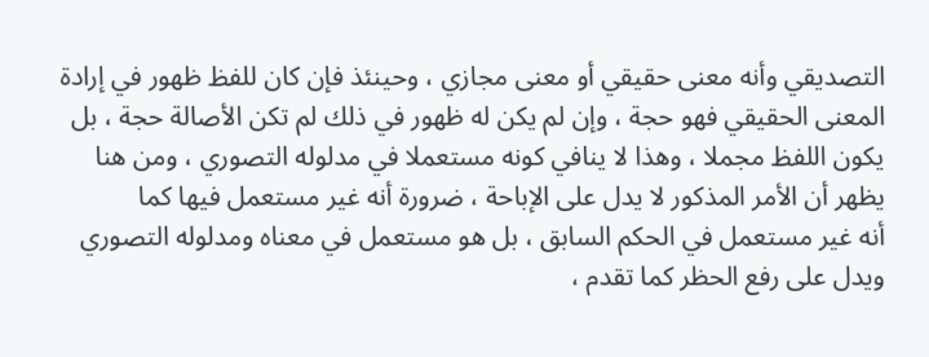التصديقي وأنه معنى حقيقي أو معنى مجازي ، وحينئذ فإن كان للفظ ظهور في إرادة
المعنى الحقيقي فهو حجة ، وإن لم يكن له ظهور في ذلك لم تكن الأصالة حجة ، بل
يكون اللفظ مجملا ، وهذا لا ينافي كونه مستعملا في مدلوله التصوري ، ومن هنا
يظهر أن الأمر المذكور لا يدل على الإباحة ، ضرورة أنه غير مستعمل فيها كما
أنه غير مستعمل في الحكم السابق ، بل هو مستعمل في معناه ومدلوله التصوري
ويدل على رفع الحظر كما تقدم ،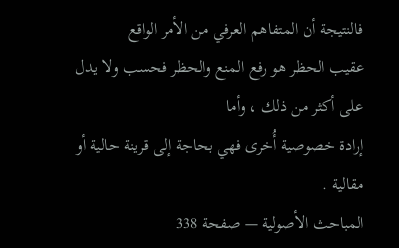فالنتيجة أن المتفاهم العرفي من الأمر الواقع
عقيب الحظر هو رفع المنع والحظر فحسب ولا يدل على أكثر من ذلك ، وأما
إرادة خصوصية أُخرى فهي بحاجة إلى قرينة حالية أو مقالية .
المباحث الأصولية — صفحة 338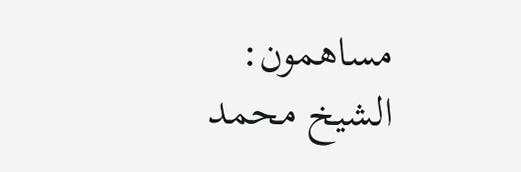مساهمون: الشيخ محمد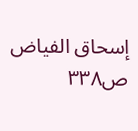إسحاق الفياض
ص٣٣٨